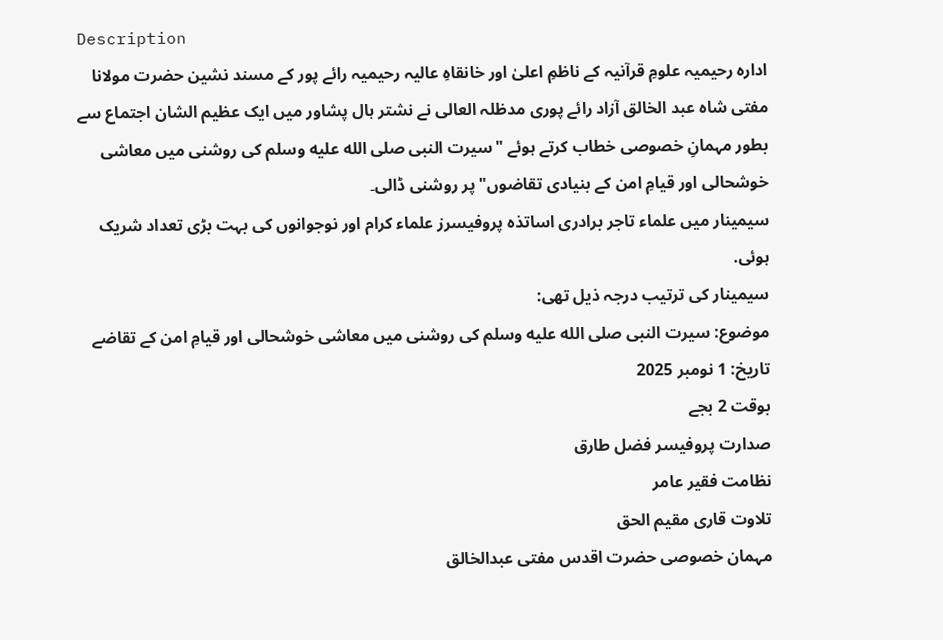Description
ادارہ رحیمیہ علومِ قرآنیہ کے ناظمِ اعلیٰ اور خانقاہِ عالیہ رحیمیہ رائے پور کے مسند نشین حضرت مولانا مفتی شاہ عبد الخالق آزاد رائے پوری مدظلہ العالی نے نشتر ہال پشاور میں ایک عظیم الشان اجتماع سے بطور مہمانِ خصوصی خطاب کرتے ہوئے "سیرت النبی صلى الله عليه وسلم کی روشنی میں معاشی خوشحالی اور قیامِ امن کے بنیادی تقاضوں" پر روشنی ڈالی۔
سیمینار میں علماء تاجر برادری اساتذہ پروفیسرز علماء کرام اور نوجوانوں کی بہت بڑی تعداد شریک ہوئی.
سیمینار کی ترتیب درجہ ذیل تھی:
موضوع: سیرت النبی صلى الله عليه وسلم کی روشنی میں معاشی خوشحالی اور قیامِ امن کے تقاضے
تاریخ: 1 نومبر 2025
بوقت 2 بجے
صدارت پروفیسر فضل طارق
نظامت فقیر عامر
تلاوت قاری مقیم الحق
مہمان خصوصی حضرت اقدس مفتی عبدالخالق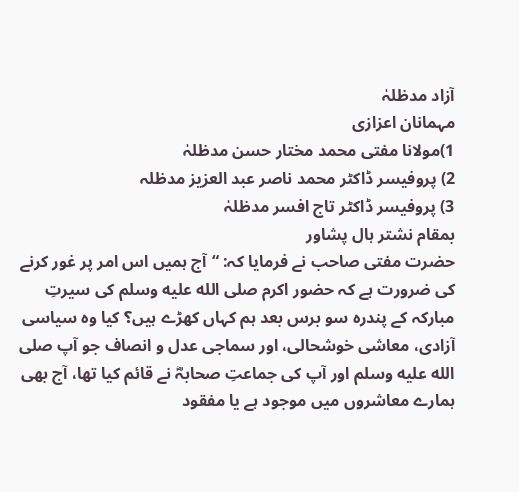آزاد مدظلہٰ
مہمانان اعزازی
1)مولانا مفتی محمد مختار حسن مدظلہٰ
2) پروفیسر ڈاکٹر محمد ناصر عبد العزیز مدظلہ
3) پروفیسر ڈاکٹر تاج افسر مدظلہٰ
بمقام نشتر ہال پشاور
حضرت مفتی صاحب نے فرمایا کہ: “آج ہمیں اس امر پر غور کرنے کی ضرورت ہے کہ حضور اکرم صلى الله عليه وسلم کی سیرتِ مبارکہ کے پندرہ سو برس بعد ہم کہاں کھڑے ہیں؟ کیا وہ سیاسی آزادی، معاشی خوشحالی، اور سماجی عدل و انصاف جو آپ صلى الله عليه وسلم اور آپ کی جماعتِ صحابہؓ نے قائم کیا تھا، آج بھی ہمارے معاشروں میں موجود ہے یا مفقود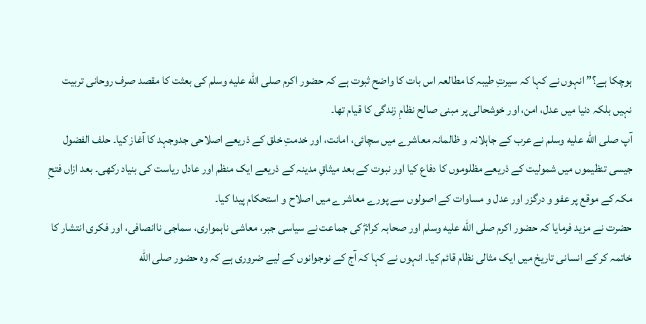ہوچکا ہے؟” انہوں نے کہا کہ سیرتِ طیبہ کا مطالعہ اس بات کا واضح ثبوت ہے کہ حضور اکرم صلى الله عليه وسلم کی بعثت کا مقصد صرف روحانی تربیت نہیں بلکہ دنیا میں عدل، امن، اور خوشحالی پر مبنی صالح نظامِ زندگی کا قیام تھا۔
آپ صلى الله عليه وسلم نے عرب کے جاہلانہ و ظالمانہ معاشرے میں سچائی، امانت، اور خدمتِ خلق کے ذریعے اصلاحی جدوجہد کا آغاز کیا۔ حلف الفضول جیسی تنظیموں میں شمولیت کے ذریعے مظلوموں کا دفاع کیا اور نبوت کے بعد میثاقِ مدینہ کے ذریعے ایک منظم اور عادل ریاست کی بنیاد رکھی۔ بعد ازاں فتحِ مکہ کے موقع پر عفو و درگزر اور عدل و مساوات کے اصولوں سے پورے معاشرے میں اصلاح و استحکام پیدا کیا۔
حضرت نے مزید فرمایا کہ حضور اکرم صلى الله عليه وسلم اور صحابہ کرامؓ کی جماعت نے سیاسی جبر، معاشی ناہمواری، سماجی ناانصافی، اور فکری انتشار کا خاتمہ کر کے انسانی تاریخ میں ایک مثالی نظام قائم کیا۔ انہوں نے کہا کہ آج کے نوجوانوں کے لیے ضروری ہے کہ وہ حضور صلى الله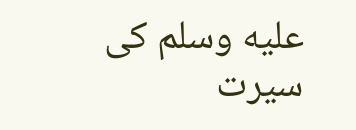عليه وسلم کی سیرت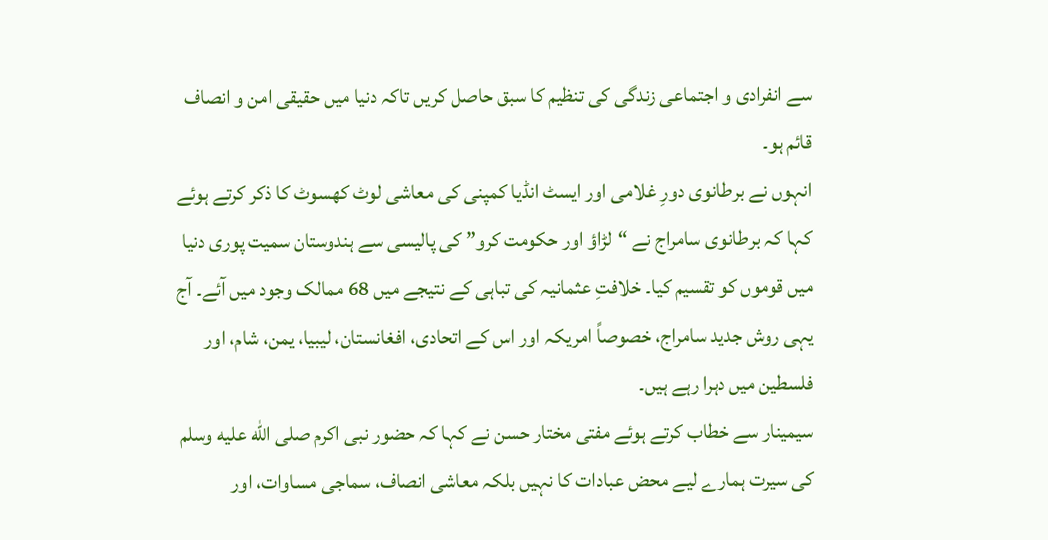سے انفرادی و اجتماعی زندگی کی تنظیم کا سبق حاصل کریں تاکہ دنیا میں حقیقی امن و انصاف قائم ہو۔
انہوں نے برطانوی دورِ غلامی اور ایسٹ انڈیا کمپنی کی معاشی لوٹ کھسوٹ کا ذکر کرتے ہوئے کہا کہ برطانوی سامراج نے “لڑاؤ اور حکومت کرو” کی پالیسی سے ہندوستان سمیت پوری دنیا میں قوموں کو تقسیم کیا۔ خلافتِ عثمانیہ کی تباہی کے نتیجے میں 68 ممالک وجود میں آئے۔ آج یہی روش جدید سامراج، خصوصاً امریکہ اور اس کے اتحادی، افغانستان، لیبیا، یمن، شام، اور فلسطین میں دہرا رہے ہیں۔
سیمینار سے خطاب کرتے ہوئے مفتی مختار حسن نے کہا کہ حضور نبی اکرم صلى الله عليه وسلم کی سیرت ہمارے لیے محض عبادات کا نہیں بلکہ معاشی انصاف، سماجی مساوات، اور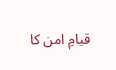قیامِ امن کا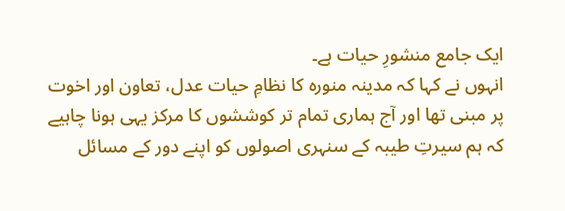ایک جامع منشورِ حیات ہے۔
انہوں نے کہا کہ مدینہ منورہ کا نظامِ حیات عدل، تعاون اور اخوت پر مبنی تھا اور آج ہماری تمام تر کوششوں کا مرکز یہی ہونا چاہیے کہ ہم سیرتِ طیبہ کے سنہری اصولوں کو اپنے دور کے مسائل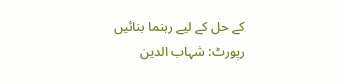کے حل کے لیے رہنما بنائیں
رپورٹ: شہاب الدین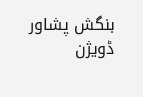بنگش پشاور ڈویژن